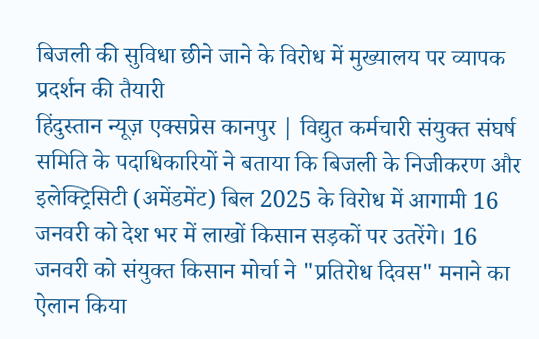बिजली की सुविधा छीने जाने के विरोध में मुख्यालय पर व्यापक प्रदर्शन की तैयारी
हिंदुस्तान न्यूज़ एक्सप्रेस कानपुर | विद्युत कर्मचारी संयुक्त संघर्ष समिति के पदाधिकारियों ने बताया कि बिजली के निजीकरण और इलेक्ट्रिसिटी (अमेंडमेंट) बिल 2025 के विरोध में आगामी 16 जनवरी को देश भर में लाखों किसान सड़कों पर उतरेंगे। 16 जनवरी को संयुक्त किसान मोर्चा ने "प्रतिरोध दिवस" मनाने का ऐलान किया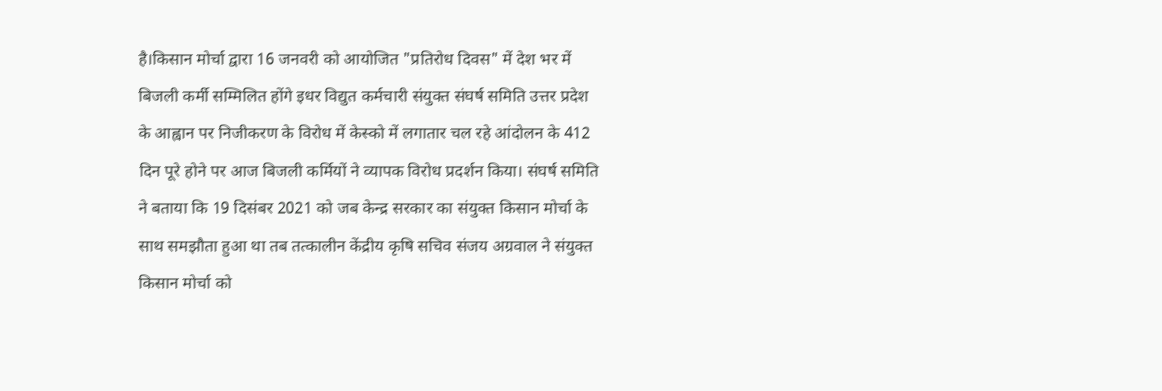है।किसान मोर्चा द्वारा 16 जनवरी को आयोजित "प्रतिरोध दिवस" में देश भर में बिजली कर्मी सम्मिलित होंगे इधर विद्युत कर्मचारी संयुक्त संघर्ष समिति उत्तर प्रदेश के आह्वान पर निजीकरण के विरोध में केस्को में लगातार चल रहे आंदोलन के 412 दिन पूरे होने पर आज बिजली कर्मियों ने व्यापक विरोध प्रदर्शन किया। संघर्ष समिति ने बताया कि 19 दिसंबर 2021 को जब केन्द्र सरकार का संयुक्त किसान मोर्चा के साथ समझौता हुआ था तब तत्कालीन केंद्रीय कृषि सचिव संजय अग्रवाल ने संयुक्त किसान मोर्चा को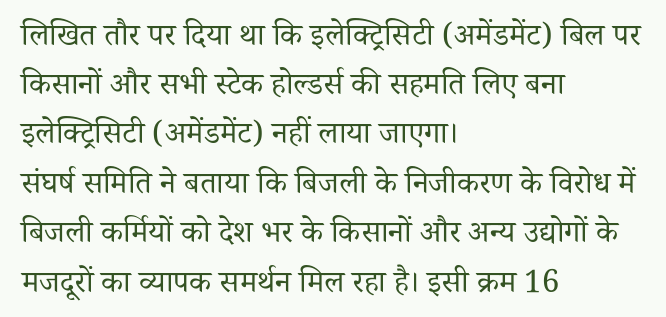लिखित तौर पर दिया था कि इलेक्ट्रिसिटी (अमेंडमेंट) बिल पर किसानों और सभी स्टेक होल्डर्स की सहमति लिए बना इलेक्ट्रिसिटी (अमेंडमेंट) नहीं लाया जाएगा।
संघर्ष समिति ने बताया कि बिजली के निजीकरण के विरोध में बिजली कर्मियों को देश भर के किसानों और अन्य उद्योगों के मजदूरों का व्यापक समर्थन मिल रहा है। इसी क्रम 16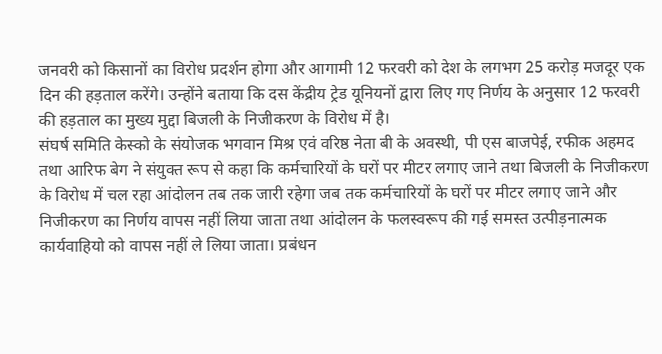जनवरी को किसानों का विरोध प्रदर्शन होगा और आगामी 12 फरवरी को देश के लगभग 25 करोड़ मजदूर एक दिन की हड़ताल करेंगे। उन्होंने बताया कि दस केंद्रीय ट्रेड यूनियनों द्वारा लिए गए निर्णय के अनुसार 12 फरवरी की हड़ताल का मुख्य मुद्दा बिजली के निजीकरण के विरोध में है।
संघर्ष समिति केस्को के संयोजक भगवान मिश्र एवं वरिष्ठ नेता बी के अवस्थी, पी एस बाजपेई, रफीक अहमद तथा आरिफ बेग ने संयुक्त रूप से कहा कि कर्मचारियों के घरों पर मीटर लगाए जाने तथा बिजली के निजीकरण के विरोध में चल रहा आंदोलन तब तक जारी रहेगा जब तक कर्मचारियों के घरों पर मीटर लगाए जाने और निजीकरण का निर्णय वापस नहीं लिया जाता तथा आंदोलन के फलस्वरूप की गई समस्त उत्पीड़नात्मक कार्यवाहियो को वापस नहीं ले लिया जाता। प्रबंधन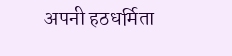अपनी हठधर्मिता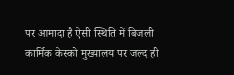पर आमादा है ऐसी स्थिति में बिजली कार्मिक केस्को मुख्यालय पर जल्द ही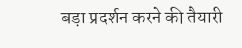बड़ा प्रदर्शन करने की तैयारी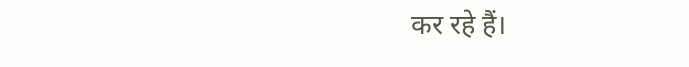कर रहे हैं।